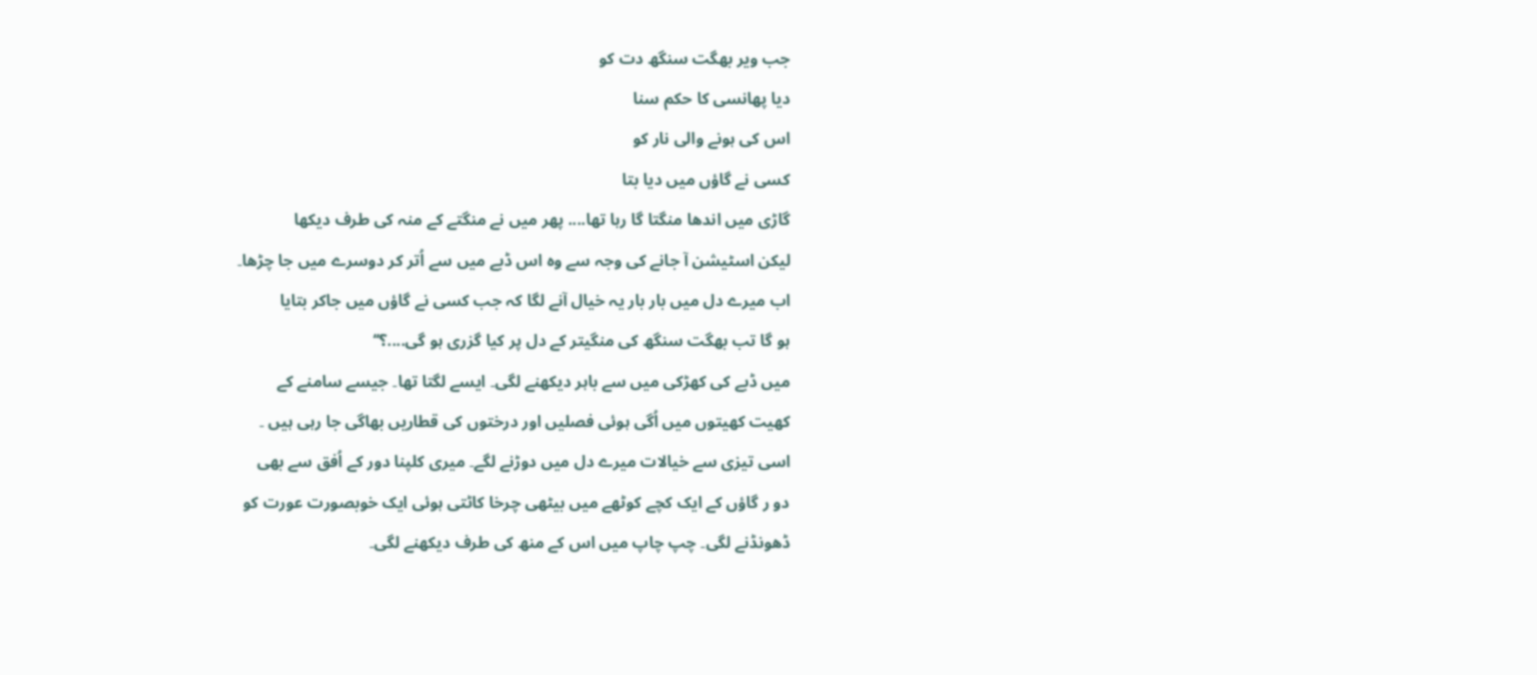جب ویر بھگت سنگھ دت کو
دیا پھانسی کا حکم سنا
اس کی ہونے والی نار کو
کسی نے گاؤں میں دیا بتا
گاڑی میں اندھا منگتا گا رہا تھا.... پھر میں نے منگتے کے منہ کی طرف دیکھا
لیکن اسٹیشن آ جانے کی وجہ سے وہ اس ڈبے میں سے اُتر کر دوسرے میں جا چڑھا۔
اب میرے دل میں بار بار یہ خیال آنے لگا کہ جب کسی نے گاؤں میں جاکر بتایا
ہو گا تب بھگت سنگھ کی منگیتر کے دل پر کیا گزری ہو گی....؟‘‘
میں ڈبے کی کھڑکی میں سے باہر دیکھنے لگی۔ ایسے لگتا تھا۔ جیسے سامنے کے
کھیت کھیتوں میں اُگی ہوئی فصلیں اور درختوں کی قطاریں بھاگی جا رہی ہیں ۔
اسی تیزی سے خیالات میرے دل میں دوڑنے لگے۔ میری کلپنا دور کے اُفق سے بھی
دو ر گاؤں کے ایک کچے کوٹھے میں بیٹھی چرخا کاٹتی ہوئی ایک خوبصورت عورت کو
ڈھونڈنے لگی۔ چپ چاپ میں اس کے منھ کی طرف دیکھنے لگی۔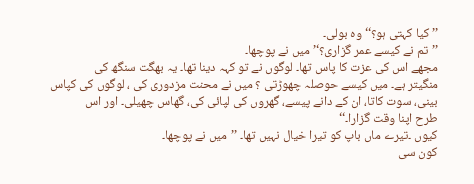’’کیا کہتی ہو؟‘‘ وہ بولی۔
’’تم نے کیسے عمر گزاری؟‘’ میں نے پوچھا۔
مجھے اس کی عزت کا پاس تھا۔ لوگوں نے تو کہہ دینا تھا۔ یہ بھگت سنگھ کی
منگیتر ہے۔ میں کیسے حوصلہ چھوڑتی ؟ میں نے محنت مزدوری کی ، لوگوں کی کپاس
بینی، سوت کاتا، ان کے دانے پیسے، گھروں کی لپائی کی، گھاس چھیلی۔ اور اس
طرح اپنا وقت گزارا۔‘‘
کیوں ۔تیرے ماں باپ کو تیرا خیال نہیں تھا۔ ’’میں نے پوچھا۔
کون سی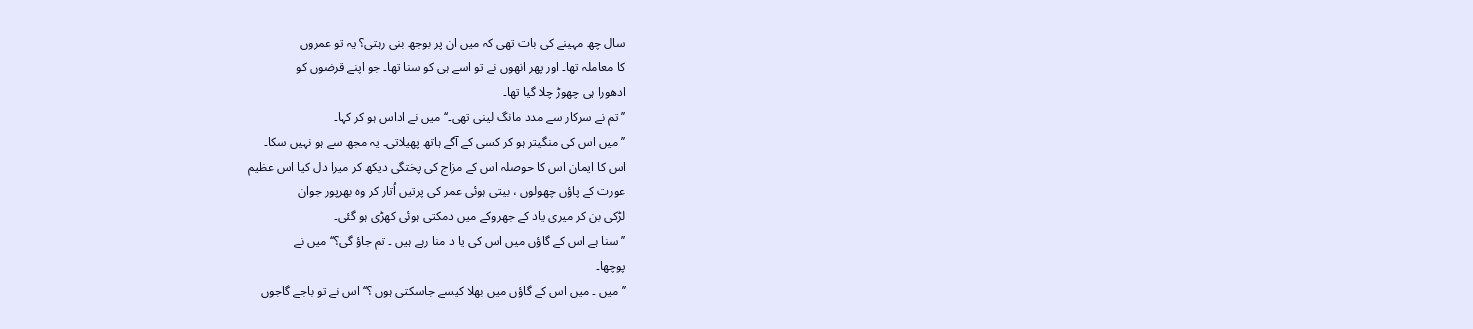سال چھ مہینے کی بات تھی کہ میں ان پر بوجھ بنی رہتی؟ یہ تو عمروں
کا معاملہ تھا۔ اور پھر انھوں نے تو اسے ہی کو سنا تھا۔ جو اپنے قرضوں کو
ادھورا ہی چھوڑ چلا گیا تھا۔
’’تم نے سرکار سے مدد مانگ لینی تھی۔‘‘ میں نے اداس ہو کر کہا۔
’’میں اس کی منگیتر ہو کر کسی کے آگے ہاتھ پھیلاتی۔ یہ مجھ سے ہو نہیں سکا۔
اس کا ایمان اس کا حوصلہ اس کے مزاج کی پختگی دیکھ کر میرا دل کیا اس عظیم
عورت کے پاؤں چھولوں ، بیتی ہوئی عمر کی پرتیں اُتار کر وہ بھرپور جوان
لڑکی بن کر میری یاد کے جھروکے میں دمکتی ہوئی کھڑی ہو گئی۔
’’سنا ہے اس کے گاؤں میں اس کی یا د منا رہے ہیں ۔ تم جاؤ گی؟‘‘ میں نے
پوچھا۔
’’میں ۔ میں اس کے گاؤں میں بھلا کیسے جاسکتی ہوں ؟‘‘ اس نے تو باجے گاجوں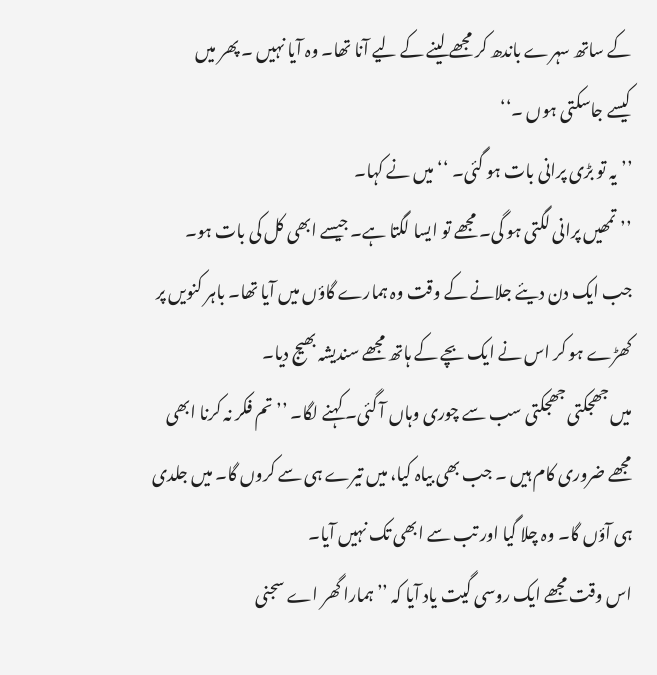کے ساتھ سہرے باندھ کر مجھے لینے کے لیے آنا تھا۔ وہ آیا نہیں ۔ پھر میں
کیسے جاسکتی ہوں ۔‘‘
’’یہ تو بڑی پرانی بات ہو گئی۔ ‘‘ میں نے کہا۔
’’تمھیں پرانی لگتی ہو گی۔ مجھے تو ایسا لگتا ہے۔ جیسے ابھی کل کی بات ہو۔
جب ایک دن دیئے جلانے کے وقت وہ ہمارے گاؤں میں آیا تھا۔ باہر کنویں پر
کھڑے ہو کر اس نے ایک بچے کے ہاتھ مجھے سندیشہ بھیج دیا۔
میں جھجکتی جھجکتی سب سے چوری وہاں آ گئی۔ کہنے لگا۔ ’’تم فکر نہ کرنا ابھی
مجھے ضروری کام ہیں ۔ جب بھی بیاہ کیا، میں تیرے ہی سے کروں گا۔ میں جلدی
ہی آؤں گا۔ وہ چلا گیا اور تب سے ابھی تک نہیں آیا۔
اس وقت مجھے ایک روسی گیت یاد آیا کہ ’’ہمارا گھر اے سجنی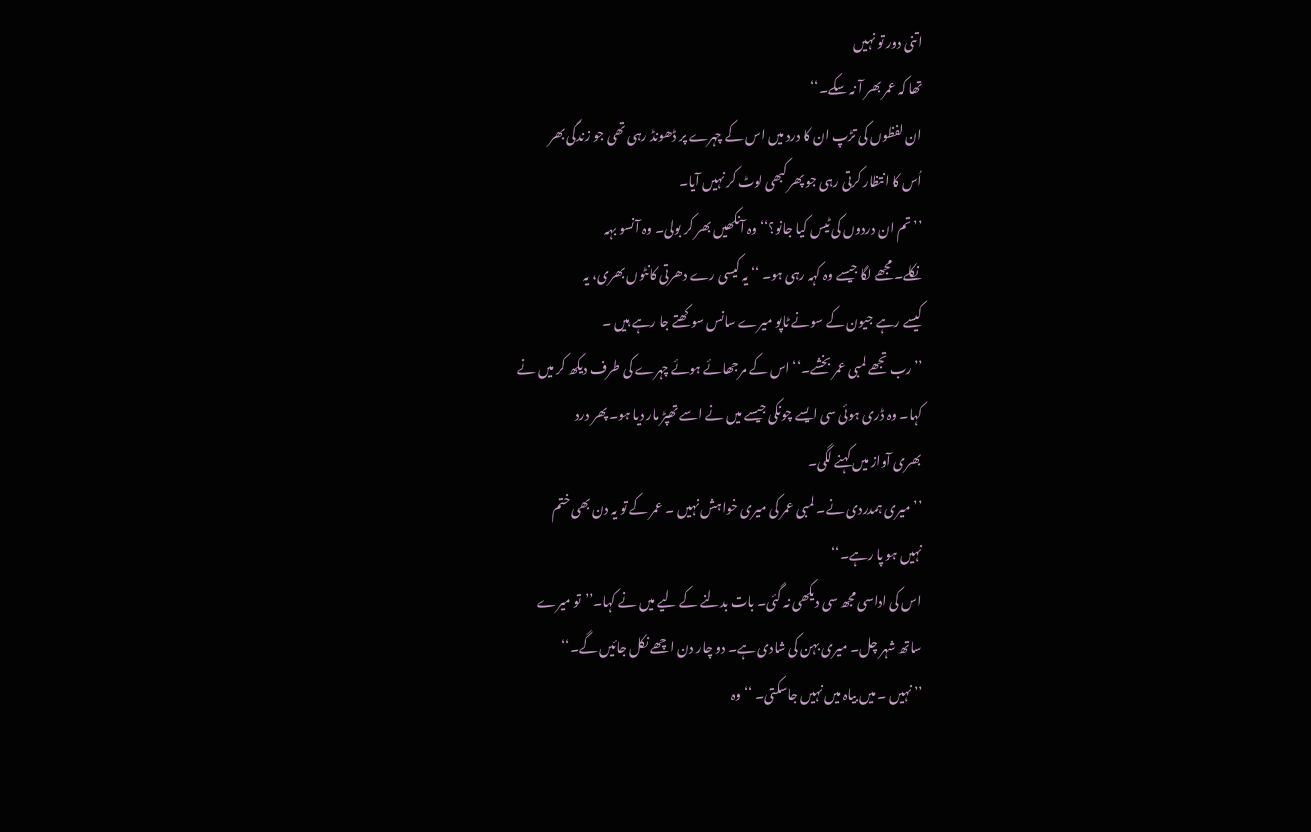اتنی دور تو نہیں
تھا کہ عمر بھر آ نہ سکے۔‘‘
ان لفظوں کی تڑپ ان کا درد میں اس کے چہرے پر ڈھونڈ رہی تھی جو زندگی بھر
اُس کا انتظار کرتی رہی جو پھر کبھی لوٹ کر نہیں آیا۔
’’تم ان دردوں کی ٹیس کیا جانو؟‘‘ وہ آنکھیں بھر کر بولی۔ وہ آنسو بہہ
نکلے۔ مجھے لگا جیسے وہ کہہ رہی ہو۔ ‘‘ یہ کیسی رے دھرتی کانٹوں بھری، یہ
کیسے رہے جیون کے سونے ٹاپو میرے سانس سوکھتے جا رہے ہیں ۔
’’رب تجھے لمبی عمر بخشے۔‘‘ اس کے مرجھائے ہوئے چہرے کی طرف دیکھ کر میں نے
کہا۔ وہ ڈری ہوئی سی ایسے چونکی جیسے میں نے اسے تھپڑ مار دیا ہو۔ پھر درد
بھری آواز میں کہنے لگی۔
’’میری ہمدردی نے۔ لمبی عمر کی میری خواہش نہیں ۔ عمر کے تو یہ دن بھی ختم
نہیں ہو پا رہے۔‘‘
اس کی اداسی مجھ سی دیکھی نہ گئی۔ بات بدلنے کے لیے میں نے کہا۔’’تو میرے
ساتھ شہر چل۔ میری بہن کی شادی ہے۔ دو چار دن اچھے نکل جائیں گے۔‘‘
’’نہیں ۔ میں بیاہ میں نہیں جاسکتی۔ ‘‘ وہ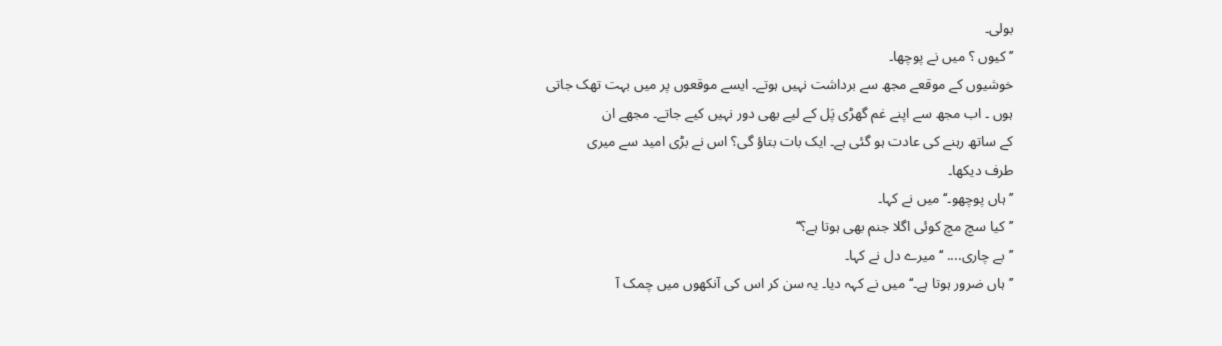بولی۔
’’کیوں ؟ میں نے پوچھا۔
خوشیوں کے موقعے مجھ سے برداشت نہیں ہوتے۔ ایسے موقعوں پر میں بہت تھک جاتی
ہوں ۔ اب مجھ سے اپنے غم گھڑی پَل کے لیے بھی دور نہیں کیے جاتے۔ مجھے ان
کے ساتھ رہنے کی عادت ہو گئی ہے۔ ایک بات بتاؤ گی؟ اس نے بڑی امید سے میری
طرف دیکھا۔
’’ہاں پوچھو۔‘‘ میں نے کہا۔
’’کیا سچ مچ کوئی اگلا جنم بھی ہوتا ہے؟‘‘
’’بے چاری.... ‘‘ میرے دل نے کہا۔
’’ہاں ضرور ہوتا ہے۔‘‘ میں نے کہہ دیا۔ یہ سن کر اس کی آنکھوں میں چمک آ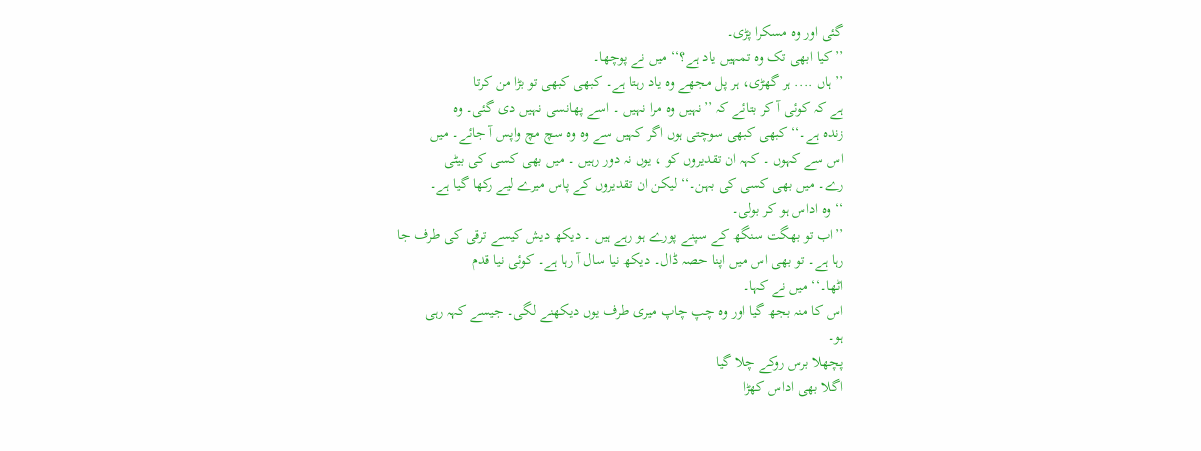گئی اور وہ مسکرا پڑی۔
’’کیا ابھی تک وہ تمہیں یاد ہے؟‘‘ میں نے پوچھا۔
’’ہاں .... ہر گھڑی، ہر پل مجھے وہ یاد رہتا ہے۔ کبھی کبھی تو بڑا من کرتا
ہے کہ کوئی آ کر بتائے کہ ’’نہیں وہ مرا نہیں ۔ اسے پھانسی نہیں دی گئی۔ وہ
زندہ ہے۔‘‘ کبھی کبھی سوچتی ہوں اگر کہیں سے وہ وہ سچ مچ واپس آ جائے۔ میں
اس سے کہوں ۔ کہہ ان تقدیروں کو ، یوں نہ دور رہیں ۔ میں بھی کسی کی بیٹی
رے۔ میں بھی کسی کی بہن۔‘‘ لیکن ان تقدیروں کے پاس میرے لیے رکھا گیا ہے۔
‘‘ وہ اداس ہو کر بولی۔
’’اب تو بھگت سنگھ کے سپنے پورے ہو رہے ہیں ۔ دیکھ دیش کیسے ترقی کی طرف جا
رہا ہے۔ تو بھی اس میں اپنا حصہ ڈال۔ دیکھ نیا سال آ رہا ہے۔ کوئی نیا قدم
اٹھا۔‘‘ میں نے کہا۔
اس کا منہ بجھ گیا اور وہ چپ چاپ میری طرف یوں دیکھنے لگی۔ جیسے کہہ رہی
ہو۔
پچھلا برس روکے چلا گیا
اگلا بھی اداس کھڑا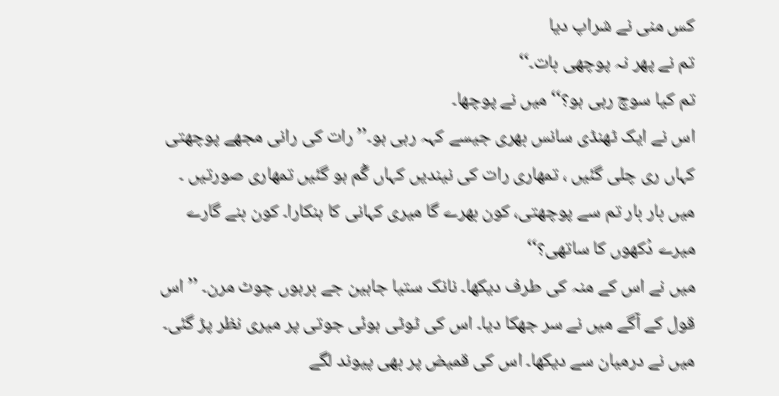کس منی نے شراپ دیا
تم نے پھر نہ پوچھی بات۔‘‘
تم کیا سوچ رہی ہو؟‘‘ میں نے پوچھا۔
اس نے ایک ٹھنڈی سانس بھری جیسے کہہ رہی ہو۔’’ رات کی رانی مجھے پوچھتی
کہاں ری چلی گئیں ، تمھاری رات کی نیندیں کہاں گُم ہو گئیں تمھاری صورتیں ۔
میں بار بار تم سے پوچھتی، کون بھرے گا میری کہانی کا ہنکارا۔ کون بنے گارے
میرے دُکھوں کا ساتھی؟‘‘
میں نے اس کے منہ کی طرف دیکھا۔ نانک ستیا جاہین جے برہوں چوٹ مرن۔ ’’ اس
قول کے آگے میں نے سر جھکا دیا۔ اس کی ٹوٹی ہوئی جوتی پر میری نظر پڑ گئی۔
میں نے درمیان سے دیکھا۔ اس کی قمیض پر بھی پیوند لگے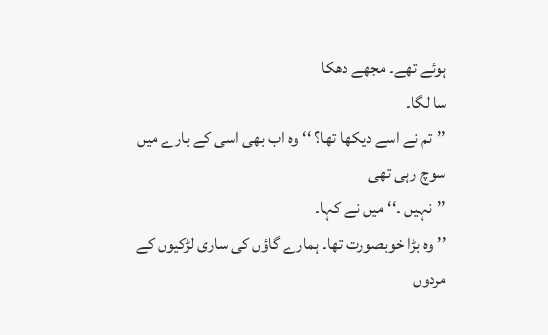ہوئے تھے۔ مجھے دھکا
سا لگا۔
’’تم نے اسے دیکھا تھا؟ ‘‘ وہ اب بھی اسی کے بارے میں سوچ رہی تھی
’’نہیں ۔‘‘ میں نے کہا۔
’’وہ بڑا خوبصورت تھا۔ ہمارے گاؤں کی ساری لڑکیوں کے مردوں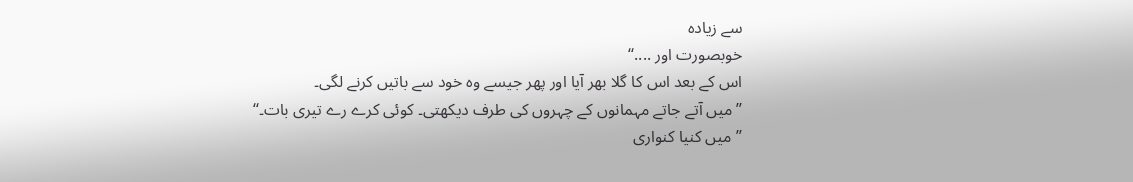سے زیادہ
خوبصورت اور ....‘‘
اس کے بعد اس کا گلا بھر آیا اور پھر جیسے وہ خود سے باتیں کرنے لگی۔
’’میں آتے جاتے مہمانوں کے چہروں کی طرف دیکھتی۔ کوئی کرے رے تیری بات۔‘‘
’’میں کنیا کنواری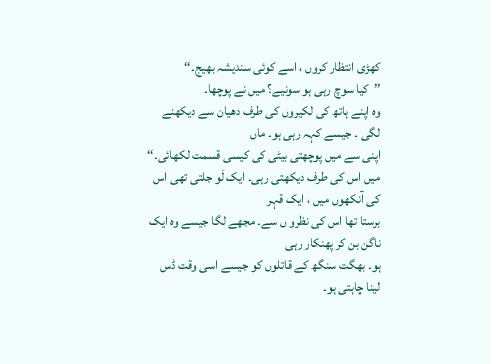کھڑی انتظار کروں ، اسے کوئی سندیشہ بھیج۔‘‘
’’کیا سوچ رہی ہو سونیے؟ میں نے پوچھا۔
وہ اپنے ہاتھ کی لکیروں کی طرف دھیان سے دیکھنے لگی ۔ جیسے کہہ رہی ہو۔ ماں
اپنی سے میں پوچھتی بیٹی کی کیسی قسمت لکھائی۔‘‘
میں اس کی طرف دیکھتی رہی۔ ایک لَو جلتی تھی اس کی آنکھوں میں ، ایک قہر
برستا تھا اس کی نظرو ں سے۔ مجھے لگا جیسے وہ ایک ناگن بن کر پھنکار رہی
ہو۔ بھگت سنگھ کے قاتلوں کو جیسے اسی وقت ڈس لینا چاہتی ہو۔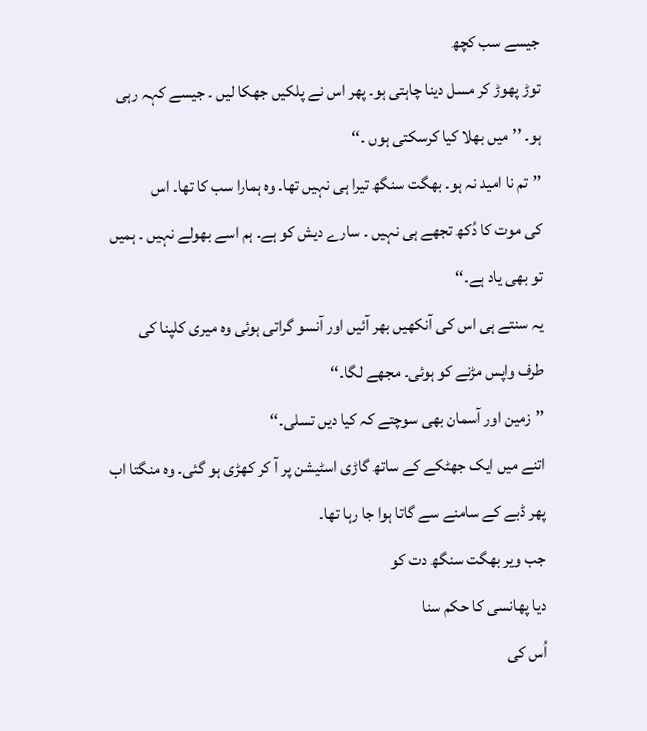جیسے سب کچھ
توڑ پھوڑ کر مسل دینا چاہتی ہو۔ پھر اس نے پلکیں جھکا لیں ۔ جیسے کہہ رہی
ہو۔ ’’میں بھلا کیا کرسکتی ہوں ۔‘‘
’’تم نا امید نہ ہو۔ بھگت سنگھ تیرا ہی نہیں تھا۔ وہ ہمارا سب کا تھا۔ اس
کی موت کا دُکھ تجھے ہی نہیں ۔ سارے دیش کو ہے۔ ہم اسے بھولے نہیں ۔ ہمیں
تو بھی یاد ہے۔‘‘
یہ سنتے ہی اس کی آنکھیں بھر آئیں اور آنسو گراتی ہوئی وہ میری کلپنا کی
طرف واپس مڑنے کو ہوئی۔ مجھے لگا۔‘‘
’’زمین اور آسمان بھی سوچتے کہ کیا دیں تسلی۔‘‘
اتنے میں ایک جھٹکے کے ساتھ گاڑی اسٹیشن پر آ کر کھڑی ہو گئی۔ وہ منگتا اب
پھر ڈبے کے سامنے سے گاتا ہوا جا رہا تھا۔
جب ویر بھگت سنگھ دت کو
دیا پھانسی کا حکم سنا
اُس کی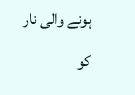ہونے والی نار کو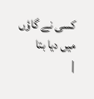کسی نے گاؤں میں دیا بتا
|